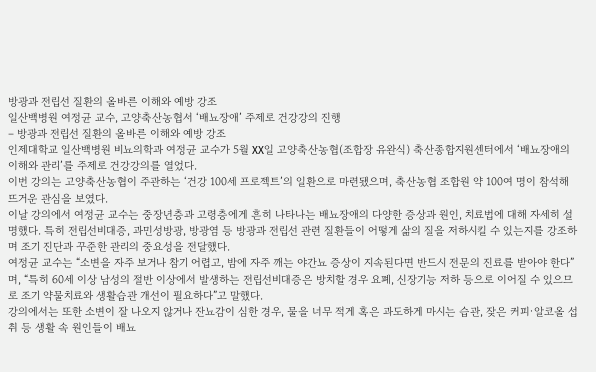방광과 전립선 질환의 올바른 이해와 예방 강조
일산백병원 여정균 교수, 고양축산농협서 ‘배뇨장애’ 주제로 건강강의 진행
– 방광과 전립선 질환의 올바른 이해와 예방 강조
인제대학교 일산백병원 비뇨의학과 여정균 교수가 5월 XX일 고양축산농협(조합장 유완식) 축산종합지원센터에서 ‘배뇨장애의 이해와 관리’를 주제로 건강강의를 열었다.
이번 강의는 고양축산농협이 주관하는 ‘건강 100세 프로젝트’의 일환으로 마련됐으며, 축산농협 조합원 약 100여 명이 참석해 뜨거운 관심을 보였다.
이날 강의에서 여정균 교수는 중장년층과 고령층에게 흔히 나타나는 배뇨장애의 다양한 증상과 원인, 치료법에 대해 자세히 설명했다. 특히 전립선비대증, 과민성방광, 방광염 등 방광과 전립선 관련 질환들이 어떻게 삶의 질을 저하시킬 수 있는지를 강조하며 조기 진단과 꾸준한 관리의 중요성을 전달했다.
여정균 교수는 “소변을 자주 보거나 참기 어렵고, 밤에 자주 깨는 야간뇨 증상이 지속된다면 반드시 전문의 진료를 받아야 한다”며, “특히 60세 이상 남성의 절반 이상에서 발생하는 전립선비대증은 방치할 경우 요폐, 신장기능 저하 등으로 이어질 수 있으므로 조기 약물치료와 생활습관 개선이 필요하다”고 말했다.
강의에서는 또한 소변이 잘 나오지 않거나 잔뇨감이 심한 경우, 물을 너무 적게 혹은 과도하게 마시는 습관, 잦은 커피·알코올 섭취 등 생활 속 원인들이 배뇨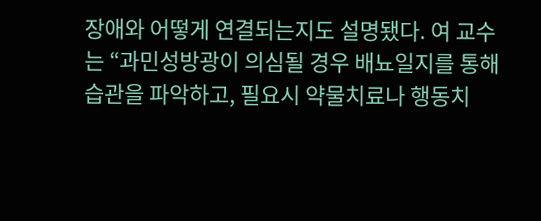장애와 어떻게 연결되는지도 설명됐다. 여 교수는 “과민성방광이 의심될 경우 배뇨일지를 통해 습관을 파악하고, 필요시 약물치료나 행동치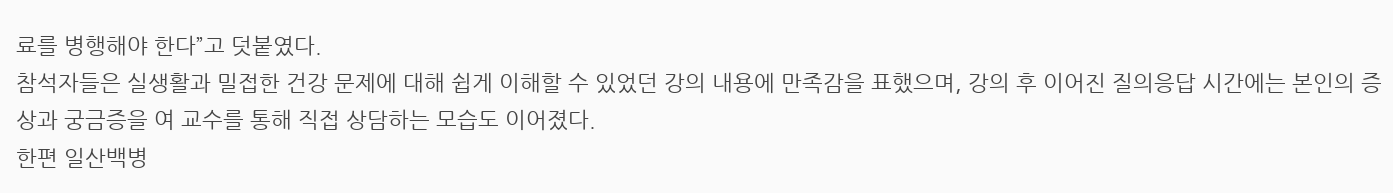료를 병행해야 한다”고 덧붙였다.
참석자들은 실생활과 밀접한 건강 문제에 대해 쉽게 이해할 수 있었던 강의 내용에 만족감을 표했으며, 강의 후 이어진 질의응답 시간에는 본인의 증상과 궁금증을 여 교수를 통해 직접 상담하는 모습도 이어졌다.
한편 일산백병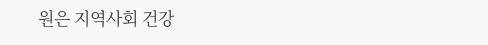원은 지역사회 건강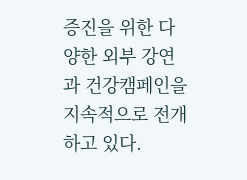증진을 위한 다양한 외부 강연과 건강캠페인을 지속적으로 전개하고 있다.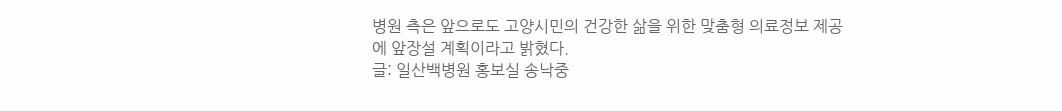병원 측은 앞으로도 고양시민의 건강한 삶을 위한 맞춤형 의료정보 제공에 앞장설 계획이라고 밝혔다.
글: 일산백병원 홍보실 송낙중